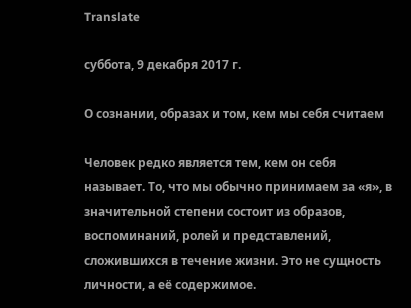Translate

суббота, 9 декабря 2017 г.

О сознании, образах и том, кем мы себя считаем

Человек редко является тем, кем он себя называет. То, что мы обычно принимаем за «я», в значительной степени состоит из образов, воспоминаний, ролей и представлений, сложившихся в течение жизни. Это не сущность личности, а её содержимое.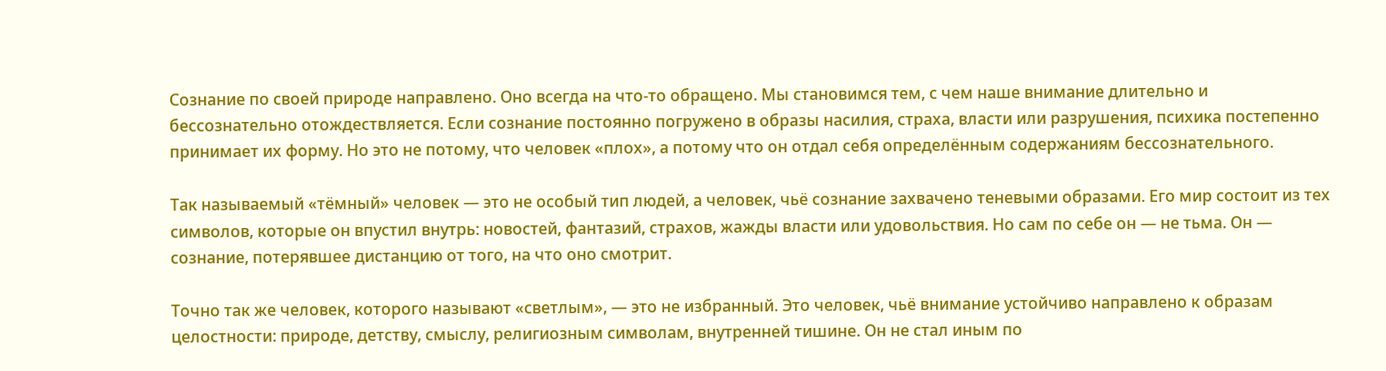Сознание по своей природе направлено. Оно всегда на что-то обращено. Мы становимся тем, с чем наше внимание длительно и бессознательно отождествляется. Если сознание постоянно погружено в образы насилия, страха, власти или разрушения, психика постепенно принимает их форму. Но это не потому, что человек «плох», а потому что он отдал себя определённым содержаниям бессознательного.

Так называемый «тёмный» человек — это не особый тип людей, а человек, чьё сознание захвачено теневыми образами. Его мир состоит из тех символов, которые он впустил внутрь: новостей, фантазий, страхов, жажды власти или удовольствия. Но сам по себе он — не тьма. Он — сознание, потерявшее дистанцию от того, на что оно смотрит.

Точно так же человек, которого называют «светлым», — это не избранный. Это человек, чьё внимание устойчиво направлено к образам целостности: природе, детству, смыслу, религиозным символам, внутренней тишине. Он не стал иным по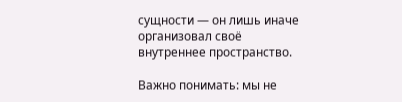сущности — он лишь иначе организовал своё внутреннее пространство.

Важно понимать: мы не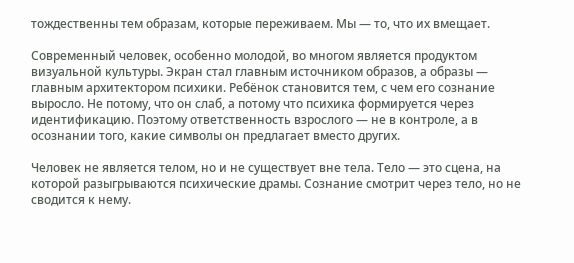тождественны тем образам, которые переживаем. Мы — то, что их вмещает.

Современный человек, особенно молодой, во многом является продуктом визуальной культуры. Экран стал главным источником образов, а образы — главным архитектором психики. Ребёнок становится тем, с чем его сознание выросло. Не потому, что он слаб, а потому что психика формируется через идентификацию. Поэтому ответственность взрослого — не в контроле, а в осознании того, какие символы он предлагает вместо других.

Человек не является телом, но и не существует вне тела. Тело — это сцена, на которой разыгрываются психические драмы. Сознание смотрит через тело, но не сводится к нему.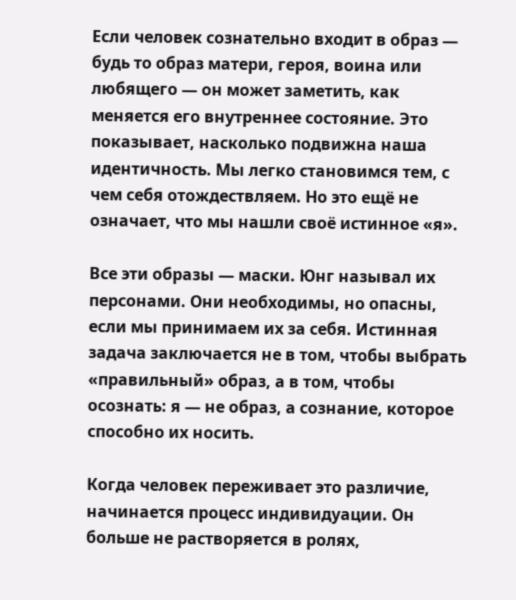Если человек сознательно входит в образ — будь то образ матери, героя, воина или любящего — он может заметить, как меняется его внутреннее состояние. Это показывает, насколько подвижна наша идентичность. Мы легко становимся тем, с чем себя отождествляем. Но это ещё не означает, что мы нашли своё истинное «я».

Все эти образы — маски. Юнг называл их персонами. Они необходимы, но опасны, если мы принимаем их за себя. Истинная задача заключается не в том, чтобы выбрать «правильный» образ, а в том, чтобы осознать: я — не образ, а сознание, которое способно их носить.

Когда человек переживает это различие, начинается процесс индивидуации. Он больше не растворяется в ролях,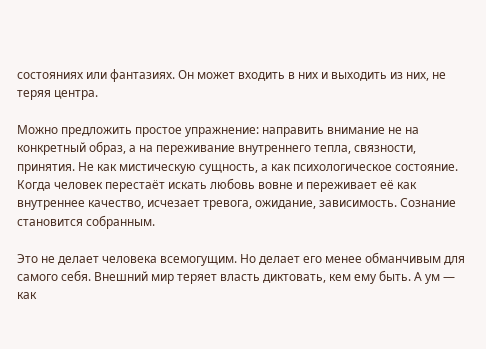состояниях или фантазиях. Он может входить в них и выходить из них, не теряя центра.

Можно предложить простое упражнение: направить внимание не на конкретный образ, а на переживание внутреннего тепла, связности, принятия. Не как мистическую сущность, а как психологическое состояние. Когда человек перестаёт искать любовь вовне и переживает её как внутреннее качество, исчезает тревога, ожидание, зависимость. Сознание становится собранным.

Это не делает человека всемогущим. Но делает его менее обманчивым для самого себя. Внешний мир теряет власть диктовать, кем ему быть. А ум — как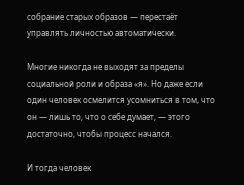собрание старых образов — перестаёт управлять личностью автоматически.

Многие никогда не выходят за пределы социальной роли и образа «я». Но даже если один человек осмелится усомниться в том, что он — лишь то, что о себе думает, — этого достаточно, чтобы процесс начался.

И тогда человек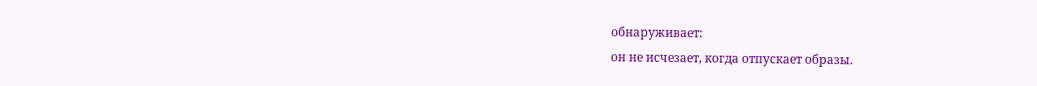обнаруживает:
он не исчезает, когда отпускает образы.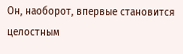Он, наоборот, впервые становится целостным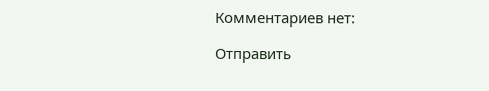Комментариев нет:

Отправить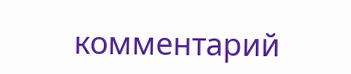комментарий